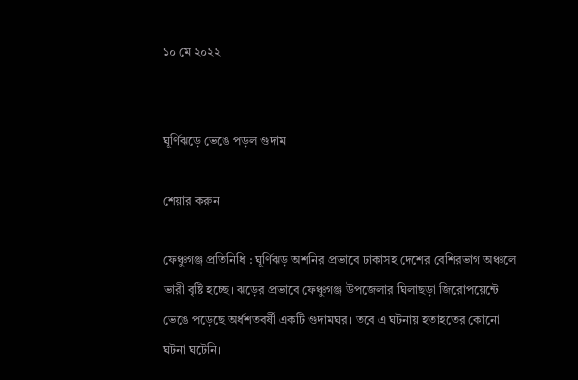১০ মে ২০২২


ঘূর্ণিঝড়ে ভেঙে পড়ল গুদাম

শেয়ার করুন

ফেঞ্চুগঞ্জ প্রতিনিধি : ঘূর্ণিঝড় অশনির প্রভাবে ঢাকাসহ দেশের বেশিরভাগ অঞ্চলে ভারী বৃষ্টি হচ্ছে। ঝড়ের প্রভাবে ফেঞ্চুগঞ্জ উপজেলার ঘিলাছড়া জিরোপয়েন্টে ভেঙে পড়েছে অর্ধশতবর্ষী একটি গুদামঘর। তবে এ ঘটনায় হতাহতের কোনো ঘটনা ঘটেনি।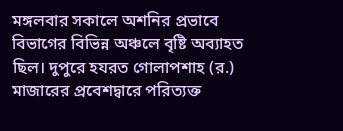মঙ্গলবার সকালে অশনির প্রভাবে বিভাগের বিভিন্ন অঞ্চলে বৃষ্টি অব্যাহত ছিল। দুপুরে হযরত গোলাপশাহ (র.) মাজারের প্রবেশদ্বারে পরিত্যক্ত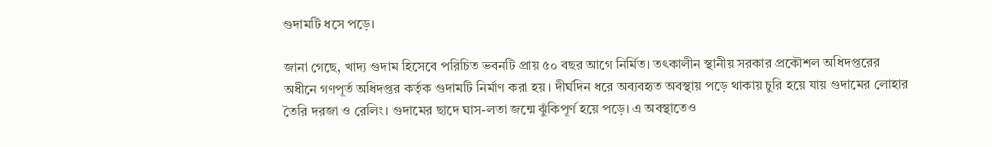গুদামটি ধসে পড়ে।

জানা গেছে, খাদ্য গুদাম হিসেবে পরিচিত ভবনটি প্রায় ৫০ বছর আগে নির্মিত। তৎকালীন স্থানীয় সরকার প্রকৌশল অধিদপ্তরের অধীনে গণপূর্ত অধিদপ্তর কর্তৃক গুদামটি নির্মাণ করা হয়। দীর্ঘদিন ধরে অব্যবহৃত অবস্থায় পড়ে থাকায় চুরি হয়ে যায় গুদামের লোহার তৈরি দরজা ও রেলিং। গুদামের ছাদে ঘাস-লতা জন্মে ঝুঁকিপূর্ণ হয়ে পড়ে। এ অবস্থাতেও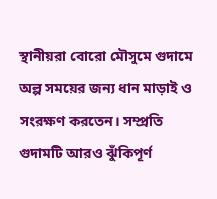স্থানীয়রা বোরো মৌসুমে গুদামে অল্প সময়ের জন্য ধান মাড়াই ও সংরক্ষণ করতেন। সম্প্রতি গুদামটি আরও ঝুঁকিপূর্ণ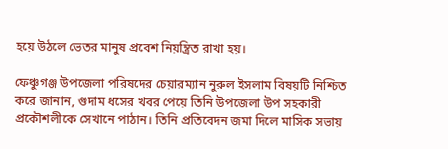হয়ে উঠলে ভেতর মানুষ প্রবেশ নিয়ন্ত্রিত রাখা হয়।

ফেঞ্চুগঞ্জ উপজেলা পরিষদের চেয়ারম্যান নুরুল ইসলাম বিষয়টি নিশ্চিত করে জানান, গুদাম ধসের খবর পেয়ে তিনি উপজেলা উপ সহকারী প্রকৌশলীকে সেখানে পাঠান। তিনি প্রতিবেদন জমা দিলে মাসিক সভায়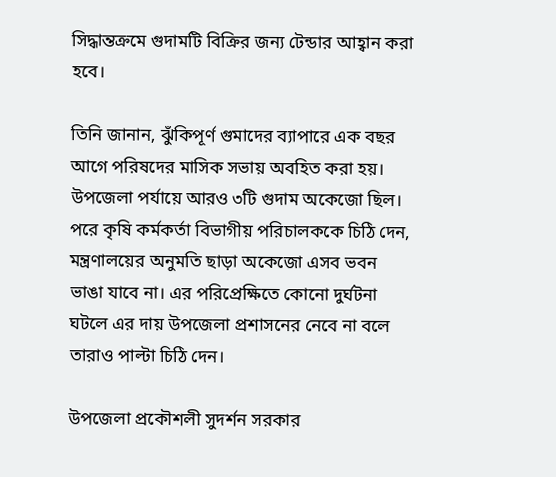সিদ্ধান্তক্রমে গুদামটি বিক্রির জন্য টেন্ডার আহ্বান করা হবে।

তিনি জানান, ঝুঁকিপূর্ণ গুমাদের ব্যাপারে এক বছর আগে পরিষদের মাসিক সভায় অবহিত করা হয়। উপজেলা পর্যায়ে আরও ৩টি গুদাম অকেজো ছিল। পরে কৃষি কর্মকর্তা বিভাগীয় পরিচালককে চিঠি দেন, মন্ত্রণালয়ের অনুমতি ছাড়া অকেজো এসব ভবন ভাঙা যাবে না। এর পরিপ্রেক্ষিতে কোনো দুর্ঘটনা ঘটলে এর দায় উপজেলা প্রশাসনের নেবে না বলে তারাও পাল্টা চিঠি দেন।

উপজেলা প্রকৌশলী সুদর্শন সরকার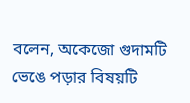বলেন, অকেজো গুদামটি ভেঙে পড়ার বিষয়টি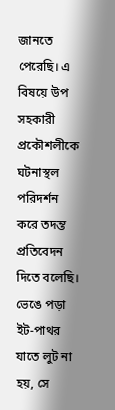জানতে পেরেছি। এ বিষয়ে উপ সহকারী প্রকৌশলীকে ঘটনাস্থল পরিদর্শন করে তদন্ত প্রতিবেদন দিতে বলেছি। ভেঙে পড়া ইট-পাথর যাতে লুট না হয়, সে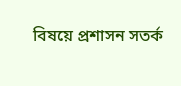বিষয়ে প্রশাসন সতর্ক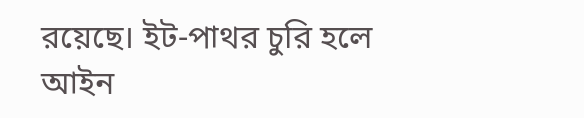রয়েছে। ইট-পাথর চুরি হলে আইন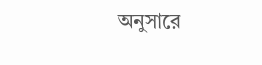অনুসারে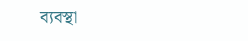ব্যবস্থা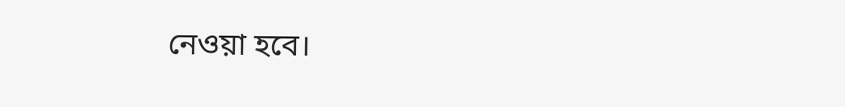নেওয়া হবে।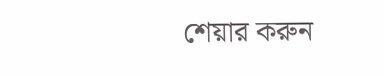শেয়ার করুন